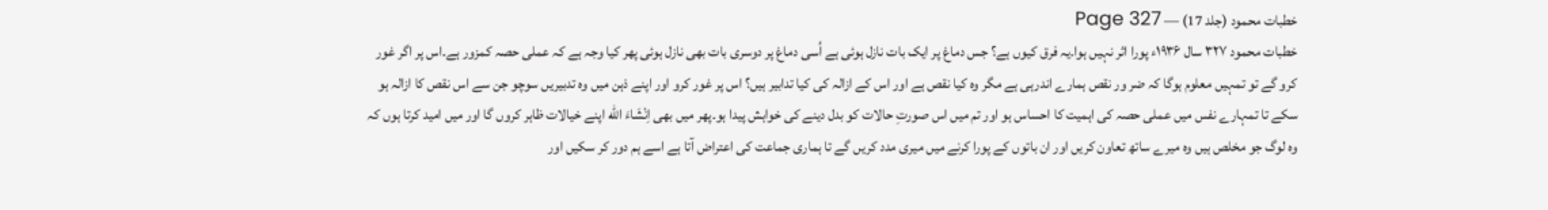خطبات محمود (جلد 17) — Page 327
خطبات محمود ۳۲۷ سال ۱۹۳۶ء پورا اثر نہیں ہوا۔یہ فرق کیوں ہے؟ جس دماغ پر ایک بات نازل ہوئی ہے اُسی دماغ پر دوسری بات بھی نازل ہوئی پھر کیا وجہ ہے کہ عملی حصہ کمزور ہے۔اس پر اگر غور کرو گے تو تمہیں معلوم ہوگا کہ ضر ور نقص ہمارے اندرہی ہے مگر وہ کیا نقص ہے اور اس کے ازالہ کی کیا تدابیر ہیں؟ اس پر غور کرو اور اپنے ذہن میں وہ تدبیریں سوچو جن سے اس نقص کا ازالہ ہو سکے تا تمہارے نفس میں عملی حصہ کی اہمیت کا احساس ہو اور تم میں اس صورتِ حالات کو بدل دینے کی خواہش پیدا ہو۔پھر میں بھی اِنْشَاءَ الله اپنے خیالات ظاہر کروں گا اور میں امید کرتا ہوں کہ وہ لوگ جو مخلص ہیں وہ میرے ساتھ تعاون کریں اور ان باتوں کے پورا کرنے میں میری مدد کریں گے تا ہماری جماعت کی اعتراض آتا ہے اسے ہم دور کر سکیں اور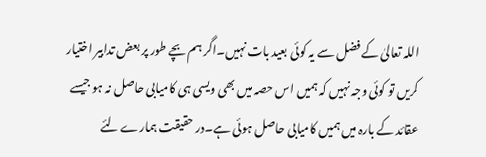اللہ تعالیٰ کے فضل سے یہ کوئی بعید بات نہیں۔اگر ہم بچے طور پر بعض تدابیر اختیار کریں تو کوئی وجہ نہیں کہ ہمیں اس حصہ میں بھی ویسی ہی کامیابی حاصل نہ ہو جیسے عقائد کے بارہ میں ہمیں کامیابی حاصل ہوئی ہے۔در حقیقت ہمارے لئے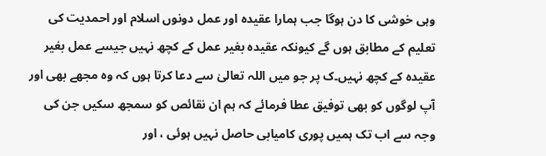وہی خوشی کا دن ہوگا جب ہمارا عقیدہ اور عمل دونوں اسلام اور احمدیت کی تعلیم کے مطابق ہوں گے کیونکہ عقیدہ بغیر عمل کے کچھ نہیں جیسے عمل بغیر عقیدہ کے کچھ نہیں۔ک پر جو میں اللہ تعالیٰ سے دعا کرتا ہوں کہ وہ مجھے بھی اور آپ لوگوں کو بھی توفیق عطا فرمائے کہ ہم ان نقائص کو سمجھ سکیں جن کی وجہ سے اب تک ہمیں پوری کامیابی حاصل نہیں ہوئی ، اور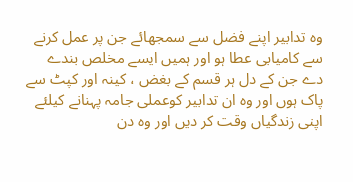وہ تدابیر اپنے فضل سے سمجھائے جن پر عمل کرنے سے کامیابی عطا ہو اور ہمیں ایسے مخلص بندے دے جن کے دل ہر قسم کے بغض ، کینہ اور کپٹ سے پاک ہوں اور وہ ان تدابیر کوعملی جامہ پہنانے کیلئے اپنی زندگیاں وقت کر دیں اور وہ دن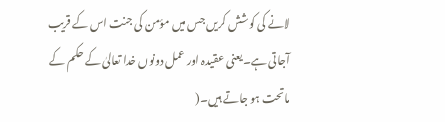لانے کی کوشش کریں جس میں مؤمن کی جنت اس کے قریب آجاتی ہے۔یعنی عقیدہ اور عمل دونوں خدا تعالیٰ کے حکم کے ماتحت ہو جاتے ہیں۔(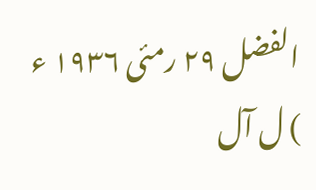الفضل ۲۹ رمئی ۱۹۳۶ ء ) ل آل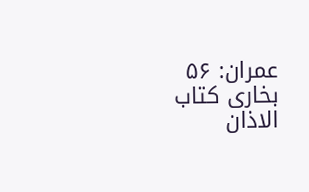عمران: ۵۶ بخارى كتاب الاذان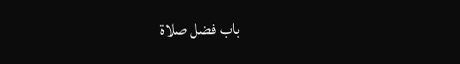باب فضل صلاة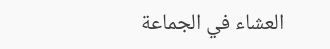العشاء في الجماعة